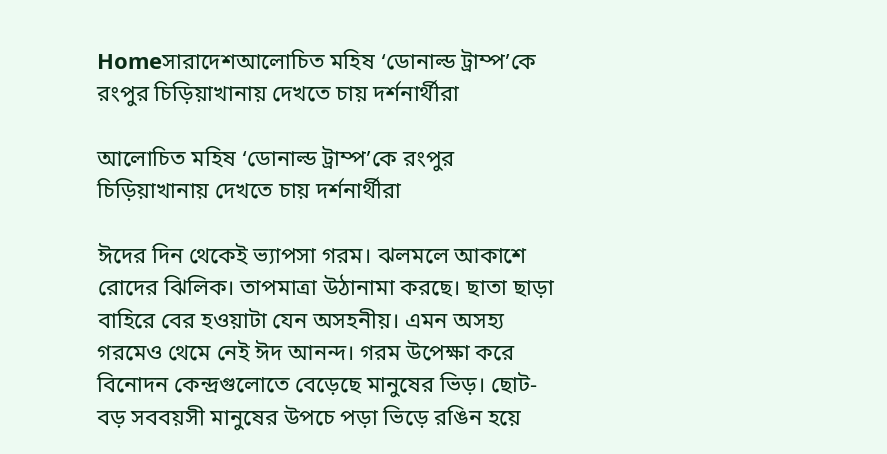Homeসারাদেশআলোচিত মহিষ ‘ডোনাল্ড ট্রাম্প’কে রংপুর চিড়িয়াখানায় দেখতে চায় দর্শনার্থীরা

আলোচিত মহিষ ‘ডোনাল্ড ট্রাম্প’কে রংপুর চিড়িয়াখানায় দেখতে চায় দর্শনার্থীরা

ঈদের দিন থেকেই ভ্যাপসা গরম। ঝলমলে আকাশে রোদের ঝিলিক। তাপমাত্রা উঠানামা করছে। ছাতা ছাড়া বাহিরে বের হওয়াটা যেন অসহনীয়। এমন অসহ্য গরমেও থেমে নেই ঈদ আনন্দ। গরম উপেক্ষা করে বিনোদন কেন্দ্রগুলোতে বেড়েছে মানুষের ভিড়। ছোট-বড় সববয়সী মানুষের উপচে পড়া ভিড়ে রঙিন হয়ে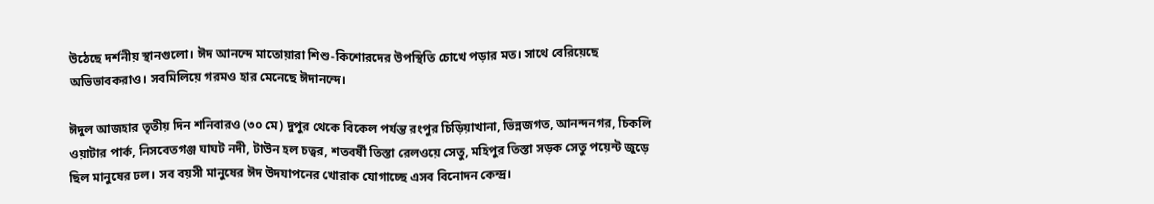উঠেছে দর্শনীয় স্থানগুলো। ঈদ আনন্দে মাতোয়ারা শিশু-কিশোরদের উপস্থিতি চোখে পড়ার মত। সাথে বেরিয়েছে অভিভাবকরাও। সবমিলিয়ে গরমও হার মেনেছে ঈদানন্দে।

ঈদুল আজহার তৃতীয় দিন শনিবারও (৩০ মে) দুপুর থেকে বিকেল পর্যন্ত রংপুর চিড়িয়াখানা, ভিন্নজগত, আনন্দনগর, চিকলি ওয়াটার পার্ক, নিসবেতগঞ্জ ঘাঘট নদী, টাউন হল চত্বর, শতবর্ষী তিস্তা রেলওয়ে সেতু, মহিপুর তিস্তা সড়ক সেতু পয়েন্ট জুড়ে ছিল মানুষের ঢল। সব বয়সী মানুষের ঈদ উদযাপনের খোরাক যোগাচ্ছে এসব বিনোদন কেন্দ্র।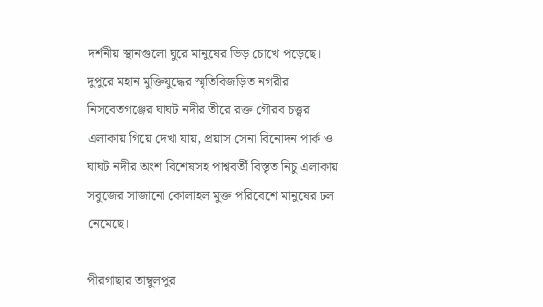দর্শনীয় স্থানগুলো ঘুরে মানুষের ভিড় চোখে পড়েছে। দুপুরে মহান মুক্তিযুদ্ধের স্মৃতিবিজড়িত নগরীর নিসবেতগঞ্জের ঘাঘট নদীর তীরে রক্ত গৌরব চত্ত্বর এলাকায় গিয়ে দেখা যায়, প্রয়াস সেনা বিনোদন পার্ক ও ঘাঘট নদীর অংশ বিশেষসহ পাশ্ববর্তী বিস্তৃত নিচু এলাকায় সবুজের সাজানো কোলাহল মুক্ত পরিবেশে মানুষের ঢল নেমেছে।

পীরগাছার তাম্বুলপুর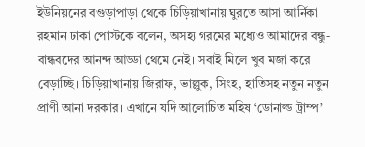ইউনিয়নের বগুড়াপাড়া থেকে চিড়িয়াখানায় ঘুরতে আসা আর্নিকা রহমান ঢাকা পোস্টকে বলেন, অসহ্য গরমের মধ্যেও আমাদের বন্ধু-বান্ধবদের আনন্দ আড্ডা থেমে নেই। সবাই মিলে খুব মজা করে বেড়াচ্ছি। চিড়িয়াখানায় জিরাফ, ভাল্লুক, সিংহ, হাতিসহ নতুন নতুন প্রাণী আনা দরকার। এখানে যদি আলোচিত মহিষ ‘ডোনাল্ড ট্রাম্প’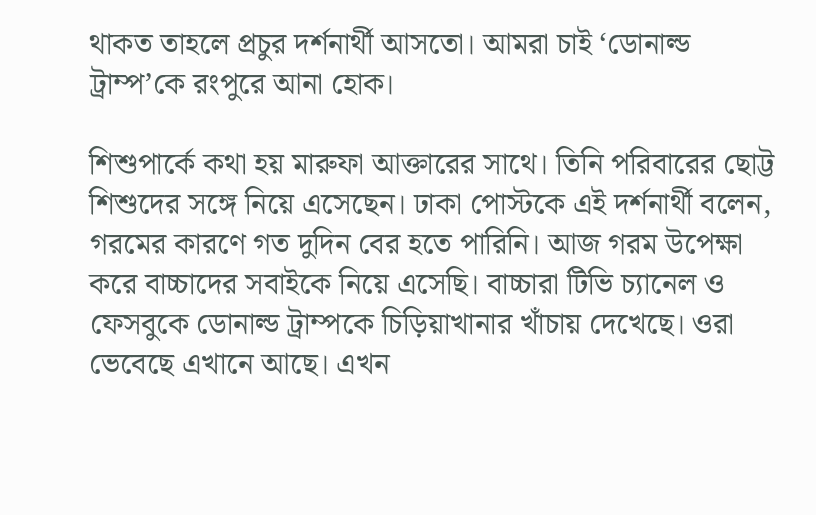থাকত তাহলে প্রচুর দর্শনার্থী আসতো। আমরা চাই ‘ডোনাল্ড ট্রাম্প’কে রংপুরে আনা হোক।

শিশুপার্কে কথা হয় মারুফা আক্তারের সাথে। তিনি পরিবারের ছোট্ট শিশুদের সঙ্গে নিয়ে এসেছেন। ঢাকা পোস্টকে এই দর্শনার্থী বলেন, গরমের কারণে গত দুদিন বের হতে পারিনি। আজ গরম উপেক্ষা করে বাচ্চাদের সবাইকে নিয়ে এসেছি। বাচ্চারা টিভি চ্যানেল ও ফেসবুকে ডোনাল্ড ট্রাম্পকে চিড়িয়াখানার খাঁচায় দেখেছে। ওরা ভেবেছে এখানে আছে। এখন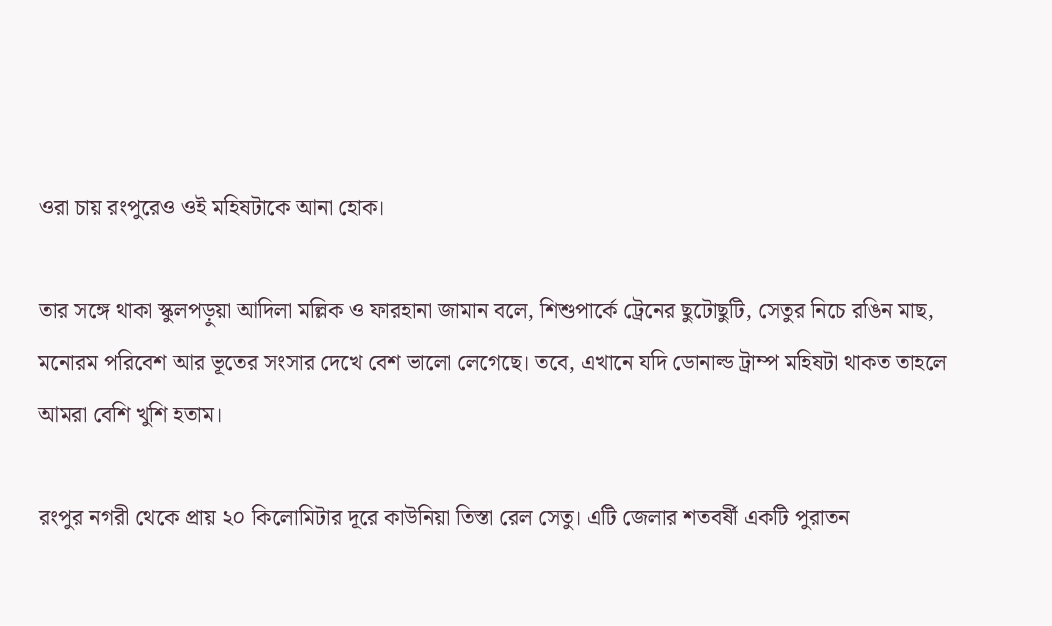ওরা চায় রংপুরেও ওই মহিষটাকে আনা হোক।

তার সঙ্গে থাকা স্কুলপড়ুয়া আদিলা মল্লিক ও ফারহানা জামান বলে, শিশুপার্কে ট্রেনের ছুটোছুটি, সেতুর নিচে রঙিন মাছ, মনোরম পরিবেশ আর ভূতের সংসার দেখে বেশ ভালো লেগেছে। তবে, এখানে যদি ডোনাল্ড ট্রাম্প মহিষটা থাকত তাহলে আমরা বেশি খুশি হতাম।

রংপুর নগরী থেকে প্রায় ২০ কিলোমিটার দূরে কাউনিয়া তিস্তা রেল সেতু। এটি জেলার শতবর্ষী একটি পুরাতন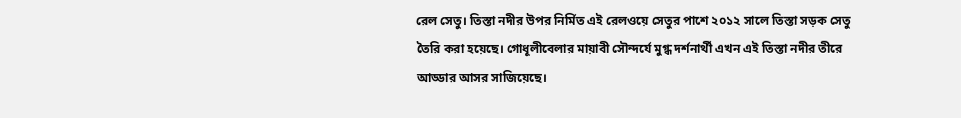রেল সেতু। তিস্তা নদীর উপর নির্মিত এই রেলওয়ে সেতুর পাশে ২০১২ সালে তিস্তা সড়ক সেতু তৈরি করা হয়েছে। গোধূলীবেলার মায়াবী সৌন্দর্যে মুগ্ধ দর্শনার্থী এখন এই তিস্তা নদীর তীরে আড্ডার আসর সাজিয়েছে।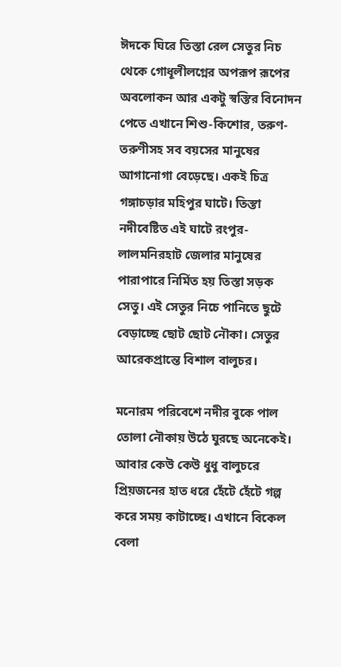ঈদকে ঘিরে তিস্তা রেল সেতুর নিচ থেকে গোধূলীলগ্নের অপরূপ রূপের অবলোকন আর একটু স্বস্তির বিনোদন পেতে এখানে শিশু-কিশোর, তরুণ-তরুণীসহ সব বয়সের মানুষের আগানোগা বেড়েছে। একই চিত্র গঙ্গাচড়ার মহিপুর ঘাটে। তিস্তা নদীবেষ্টিত এই ঘাটে রংপুর-লালমনিরহাট জেলার মানুষের পারাপারে নির্মিত হয় তিস্তা সড়ক সেতু। এই সেতুর নিচে পানিতে ছুটে বেড়াচ্ছে ছোট ছোট নৌকা। সেতুর আরেকপ্রান্তে বিশাল বালুচর।

মনোরম পরিবেশে নদীর বুকে পাল তোলা নৌকায় উঠে ঘুরছে অনেকেই। আবার কেউ কেউ ধুধু বালুচরে প্রিয়জনের হাত ধরে হেঁটে হেঁটে গল্প করে সময় কাটাচ্ছে। এখানে বিকেল বেলা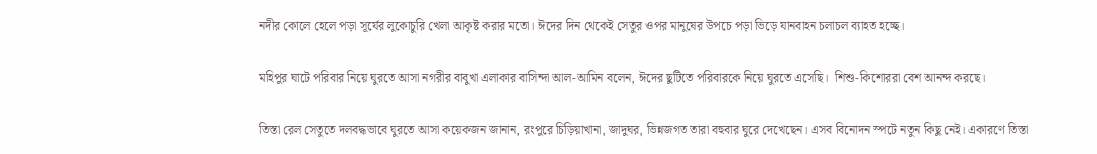নদীর কোলে হেলে পড়া সূর্যের লুকোচুরি খেলা আকৃষ্ট করার মতো। ঈদের দিন থেকেই সেতুর ওপর মানুষের উপচে পড়া ভিড়ে যানবাহন চলাচল ব্যাহত হচ্ছে।

মহিপুর ঘাটে পরিবার নিয়ে ঘুরতে আসা নগরীর বাবুখা এলাকার বাসিন্দা আল-আমিন বলেন, ঈদের ছুটিতে পরিবারকে নিয়ে ঘুরতে এসেছি।  শিশু-কিশোররা বেশ আনন্দ করছে।

তিস্তা রেল সেতুতে দলবদ্ধভাবে ঘুরতে আসা কয়েকজন জানান, রংপুরে চিড়িয়াখানা, জাদুঘর, ভিন্নজগত তারা বহুবার ঘুরে দেখেছেন। এসব বিনোদন স্পটে নতুন কিছু নেই। একারণে তিস্তা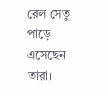রেল সেতু পাড়ে এসেছেন তারা।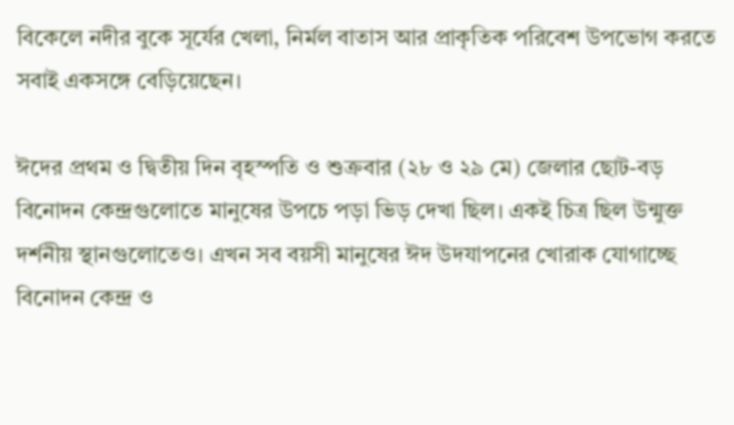বিকেলে নদীর বুকে সূর্যের খেলা, নির্মল বাতাস আর প্রাকৃতিক পরিবেশ উপভোগ করতে সবাই একসঙ্গে বেড়িয়েছেন।

ঈদের প্রথম ও দ্বিতীয় দিন বৃহস্পতি ও শুক্রবার (২৮ ও ২৯ মে) জেলার ছোট-বড় বিনোদন কেন্দ্রগুলোতে মানুষের উপচে পড়া ভিড় দেখা ছিল। একই চিত্র ছিল উন্মুক্ত দর্শনীয় স্থানগুলোতেও। এখন সব বয়সী মানুষের ঈদ উদযাপনের খোরাক যোগাচ্ছে বিনোদন কেন্দ্র ও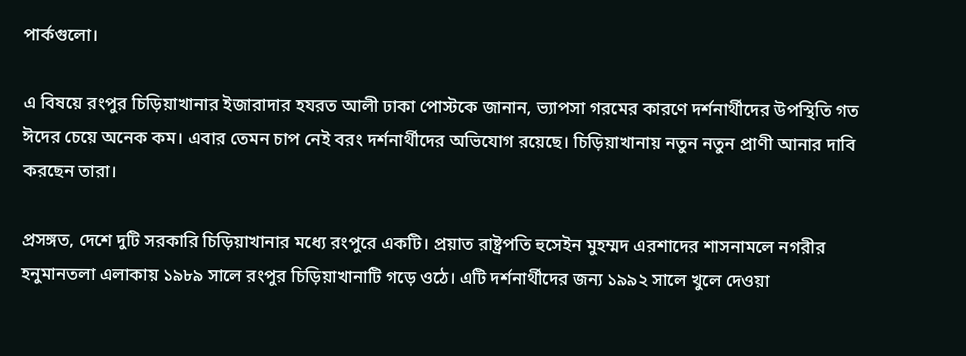পার্কগুলো।

এ বিষয়ে রংপুর চিড়িয়াখানার ইজারাদার হযরত আলী ঢাকা পোস্টকে জানান, ভ্যাপসা গরমের কারণে দর্শনার্থীদের উপস্থিতি গত ঈদের চেয়ে অনেক কম। এবার তেমন চাপ নেই বরং দর্শনার্থীদের অভিযোগ রয়েছে। চিড়িয়াখানায় নতুন নতুন প্রাণী আনার দাবি করছেন তারা।

প্রসঙ্গত, দেশে দুটি সরকারি চিড়িয়াখানার মধ্যে রংপুরে একটি। প্রয়াত রাষ্ট্রপতি হুসেইন মুহম্মদ এরশাদের শাসনামলে নগরীর হনুমানতলা এলাকায় ১৯৮৯ সালে রংপুর চিড়িয়াখানাটি গড়ে ওঠে। এটি দর্শনার্থীদের জন্য ১৯৯২ সালে খুলে দেওয়া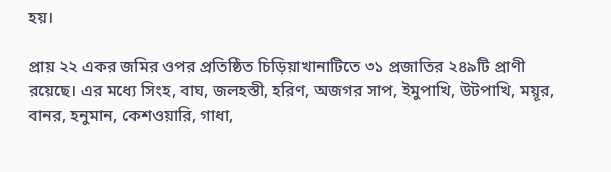হয়।

প্রায় ২২ একর জমির ওপর প্রতিষ্ঠিত চিড়িয়াখানাটিতে ৩১ প্রজাতির ২৪৯টি প্রাণী রয়েছে। এর মধ্যে সিংহ, বাঘ, জলহস্তী, হরিণ, অজগর সাপ, ইমুপাখি, উটপাখি, ময়ূর, বানর, হনুমান, কেশওয়ারি, গাধা,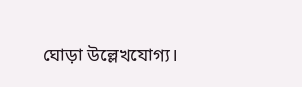ঘোড়া উল্লেখযোগ্য।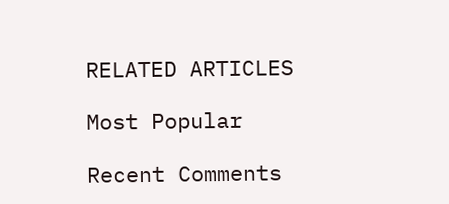RELATED ARTICLES

Most Popular

Recent Comments